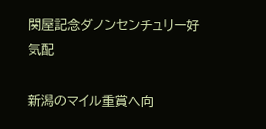関屋記念ダノンセンチュリー好気配

新潟のマイル重賞へ向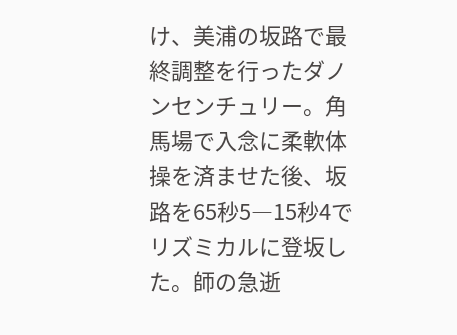け、美浦の坂路で最終調整を行ったダノンセンチュリー。角馬場で入念に柔軟体操を済ませた後、坂路を65秒5―15秒4でリズミカルに登坂した。師の急逝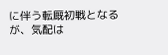に伴う転厩初戦となるが、気配は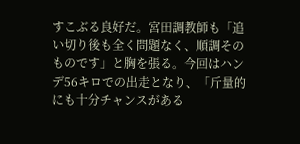すこぶる良好だ。宮田調教師も「追い切り後も全く問題なく、順調そのものです」と胸を張る。今回はハンデ56キロでの出走となり、「斤量的にも十分チャンスがある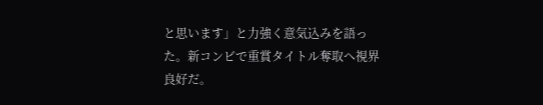と思います」と力強く意気込みを語った。新コンビで重賞タイトル奪取へ視界良好だ。